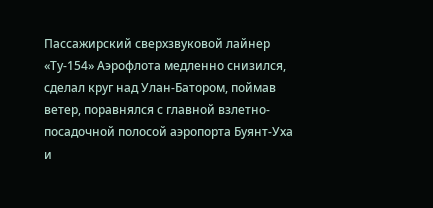Пассажирский сверхзвуковой лайнер «Ту-154» Аэрофлота медленно снизился, сделал круг над Улан-Батором, поймав ветер, поравнялся с главной взлетно-посадочной полосой аэропорта Буянт-Уха и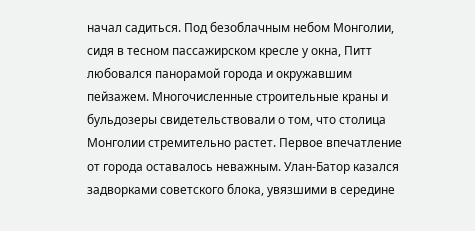начал садиться. Под безоблачным небом Монголии, сидя в тесном пассажирском кресле у окна, Питт любовался панорамой города и окружавшим пейзажем. Многочисленные строительные краны и бульдозеры свидетельствовали о том, что столица Монголии стремительно растет. Первое впечатление от города оставалось неважным. Улан-Батор казался задворками советского блока, увязшими в середине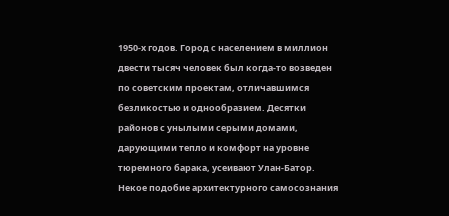1950-х годов. Город с населением в миллион двести тысяч человек был когда-то возведен по советским проектам, отличавшимся безликостью и однообразием. Десятки районов с унылыми серыми домами, дарующими тепло и комфорт на уровне тюремного барака, усеивают Улан-Батор. Некое подобие архитектурного самосознания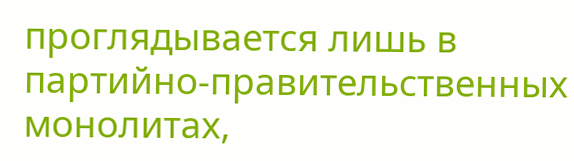проглядывается лишь в партийно-правительственных монолитах,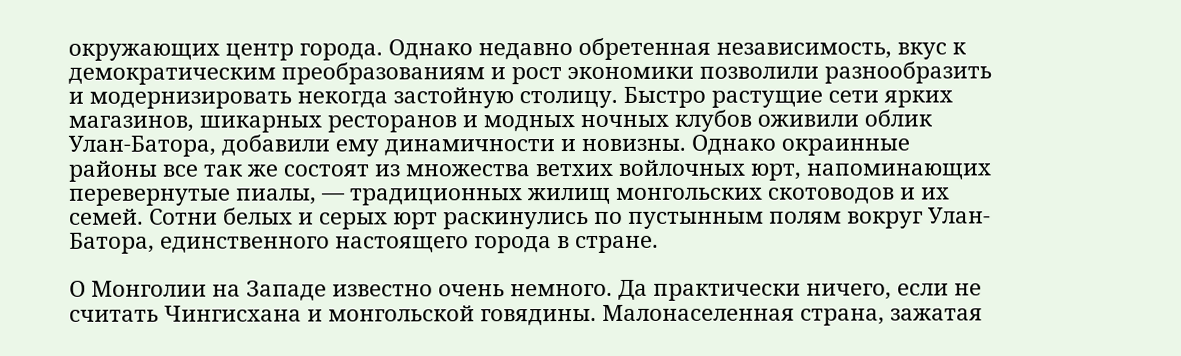окружающих центр города. Однако недавно обретенная независимость, вкус к демократическим преобразованиям и рост экономики позволили разнообразить и модернизировать некогда застойную столицу. Быстро растущие сети ярких магазинов, шикарных ресторанов и модных ночных клубов оживили облик Улан-Батора, добавили ему динамичности и новизны. Однако окраинные районы все так же состоят из множества ветхих войлочных юрт, напоминающих перевернутые пиалы, — традиционных жилищ монгольских скотоводов и их семей. Сотни белых и серых юрт раскинулись по пустынным полям вокруг Улан-Батора, единственного настоящего города в стране.

О Монголии на Западе известно очень немного. Да практически ничего, если не считать Чингисхана и монгольской говядины. Малонаселенная страна, зажатая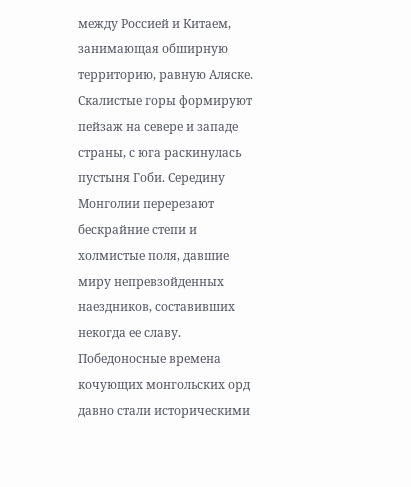между Россией и Китаем, занимающая обширную территорию, равную Аляске. Скалистые горы формируют пейзаж на севере и западе страны, с юга раскинулась пустыня Гоби. Середину Монголии перерезают бескрайние степи и холмистые поля, давшие миру непревзойденных наездников, составивших некогда ее славу. Победоносные времена кочующих монгольских орд давно стали историческими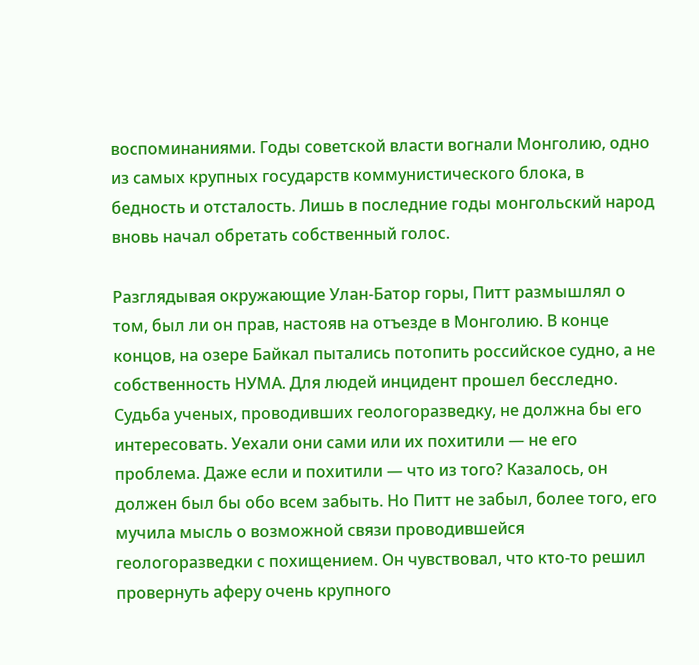воспоминаниями. Годы советской власти вогнали Монголию, одно из самых крупных государств коммунистического блока, в бедность и отсталость. Лишь в последние годы монгольский народ вновь начал обретать собственный голос.

Разглядывая окружающие Улан-Батор горы, Питт размышлял о том, был ли он прав, настояв на отъезде в Монголию. В конце концов, на озере Байкал пытались потопить российское судно, а не собственность НУМА. Для людей инцидент прошел бесследно. Судьба ученых, проводивших геологоразведку, не должна бы его интересовать. Уехали они сами или их похитили — не его проблема. Даже если и похитили — что из того? Казалось, он должен был бы обо всем забыть. Но Питт не забыл, более того, его мучила мысль о возможной связи проводившейся геологоразведки с похищением. Он чувствовал, что кто-то решил провернуть аферу очень крупного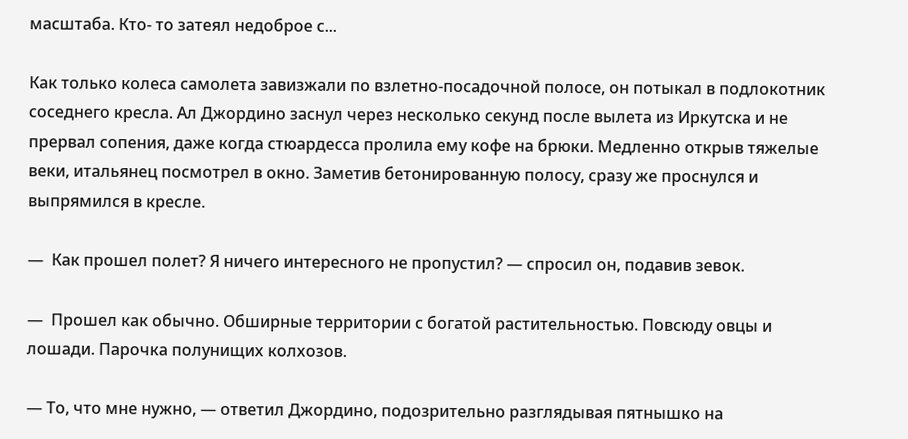масштаба. Кто- то затеял недоброе с...

Как только колеса самолета завизжали по взлетно-посадочной полосе, он потыкал в подлокотник соседнего кресла. Ал Джордино заснул через несколько секунд после вылета из Иркутска и не прервал сопения, даже когда стюардесса пролила ему кофе на брюки. Медленно открыв тяжелые веки, итальянец посмотрел в окно. Заметив бетонированную полосу, сразу же проснулся и выпрямился в кресле.

—  Как прошел полет? Я ничего интересного не пропустил? — спросил он, подавив зевок.

—  Прошел как обычно. Обширные территории с богатой растительностью. Повсюду овцы и лошади. Парочка полунищих колхозов.

— То, что мне нужно, — ответил Джордино, подозрительно разглядывая пятнышко на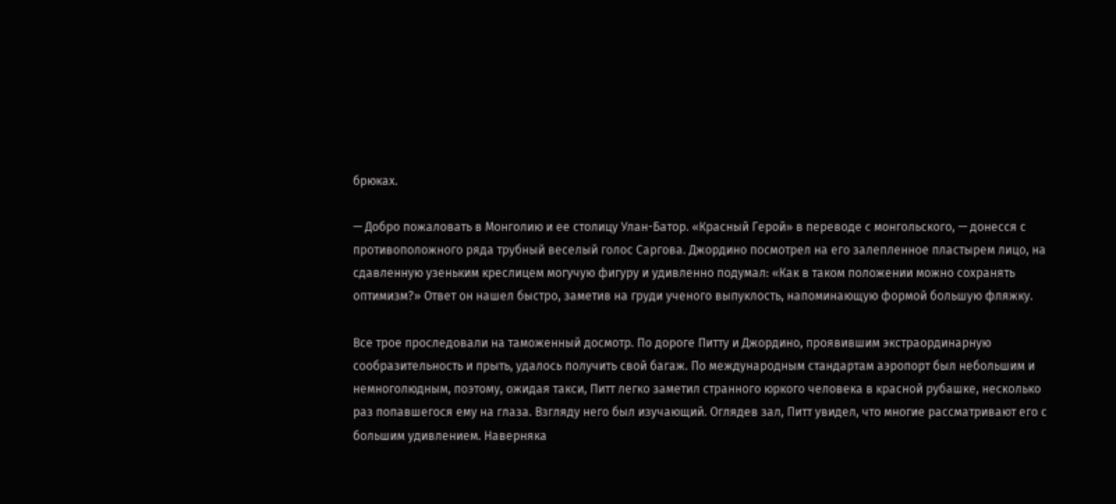брюках.

— Добро пожаловать в Монголию и ее столицу Улан-Батор. «Красный Герой» в переводе с монгольского, — донесся с противоположного ряда трубный веселый голос Саргова. Джордино посмотрел на его залепленное пластырем лицо, на сдавленную узеньким креслицем могучую фигуру и удивленно подумал: «Как в таком положении можно сохранять оптимизм?» Ответ он нашел быстро, заметив на груди ученого выпуклость, напоминающую формой большую фляжку.

Все трое проследовали на таможенный досмотр. По дороге Питту и Джордино, проявившим экстраординарную сообразительность и прыть, удалось получить свой багаж. По международным стандартам аэропорт был небольшим и немноголюдным, поэтому, ожидая такси, Питт легко заметил странного юркого человека в красной рубашке, несколько раз попавшегося ему на глаза. Взгляду него был изучающий. Оглядев зал, Питт увидел, что многие рассматривают его с большим удивлением. Наверняка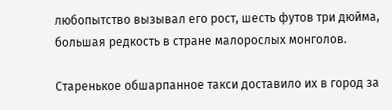любопытство вызывал его рост, шесть футов три дюйма, большая редкость в стране малорослых монголов.

Старенькое обшарпанное такси доставило их в город за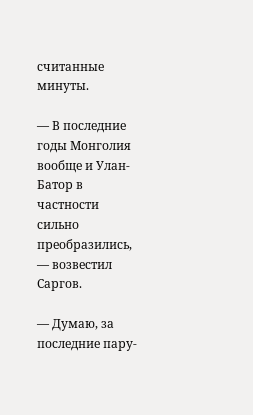считанные минуты.

— В последние годы Монголия вообще и Улан-Батор в частности сильно преобразились, — возвестил Саргов.

— Думаю, за последние пару-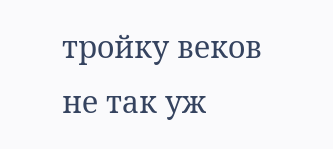тройку веков не так уж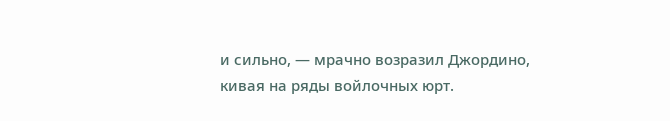и сильно, — мрачно возразил Джордино, кивая на ряды войлочных юрт.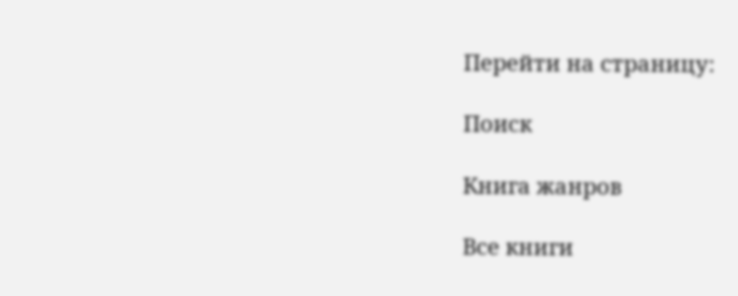Перейти на страницу:

Поиск

Книга жанров

Все книги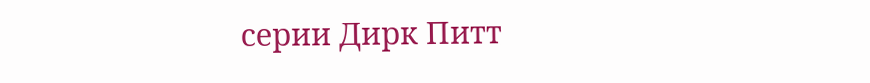серии Дирк Питт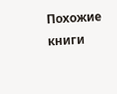Похожие книги